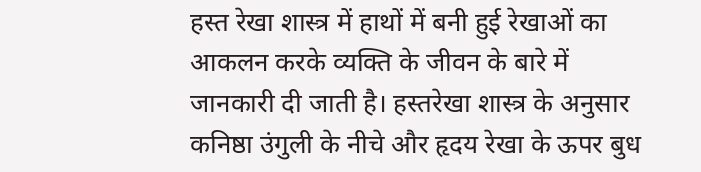हस्त रेखा शास्त्र में हाथों में बनी हुई रेखाओं का आकलन करके व्यक्ति के जीवन के बारे में जानकारी दी जाती है। हस्तरेखा शास्त्र के अनुसार कनिष्ठा उंगुली के नीचे और हृदय रेखा के ऊपर बुध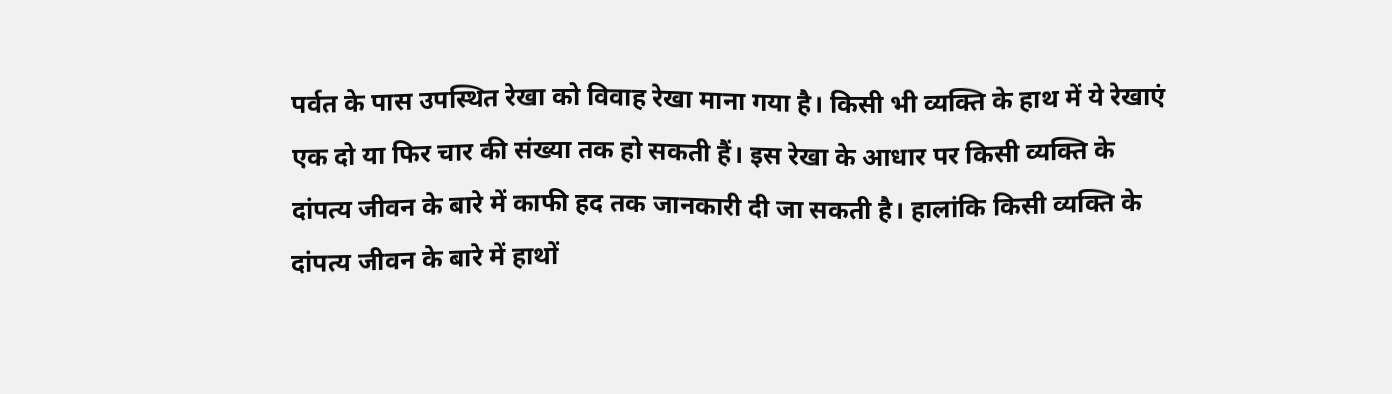पर्वत के पास उपस्थित रेखा को विवाह रेखा माना गया है। किसी भी व्यक्ति के हाथ में ये रेखाएं एक दो या फिर चार की संख्या तक हो सकती हैं। इस रेखा के आधार पर किसी व्यक्ति के दांपत्य जीवन के बारे में काफी हद तक जानकारी दी जा सकती है। हालांकि किसी व्यक्ति के दांपत्य जीवन के बारे में हाथों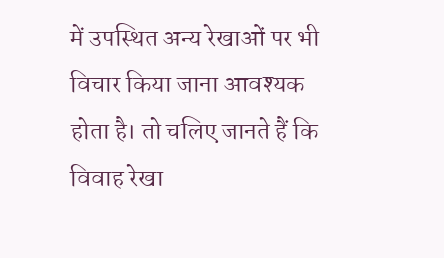में उपस्थित अन्य रेखाओं पर भी विचार किया जाना आवश्यक होता है। तो चलिए जानते हैं कि विवाह रेखा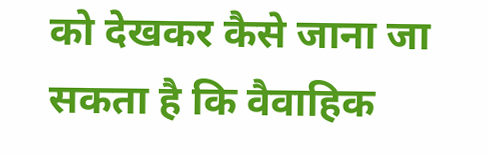को देखकर कैसे जाना जा सकता है कि वैवाहिक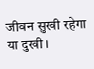जीवन सुखी रहेगा या दुखी।